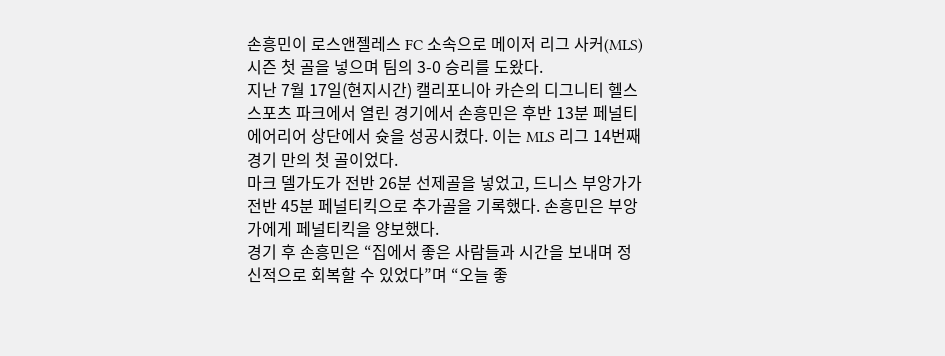손흥민이 로스앤젤레스 FC 소속으로 메이저 리그 사커(MLS) 시즌 첫 골을 넣으며 팀의 3-0 승리를 도왔다.
지난 7월 17일(현지시간) 캘리포니아 카슨의 디그니티 헬스 스포츠 파크에서 열린 경기에서 손흥민은 후반 13분 페널티 에어리어 상단에서 슛을 성공시켰다. 이는 MLS 리그 14번째 경기 만의 첫 골이었다.
마크 델가도가 전반 26분 선제골을 넣었고, 드니스 부앙가가 전반 45분 페널티킥으로 추가골을 기록했다. 손흥민은 부앙가에게 페널티킥을 양보했다.
경기 후 손흥민은 “집에서 좋은 사람들과 시간을 보내며 정신적으로 회복할 수 있었다”며 “오늘 좋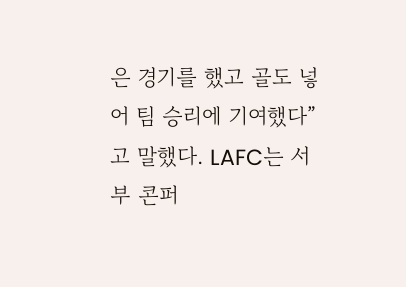은 경기를 했고 골도 넣어 팀 승리에 기여했다”고 말했다. LAFC는 서부 콘퍼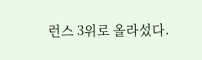런스 3위로 올라섰다.